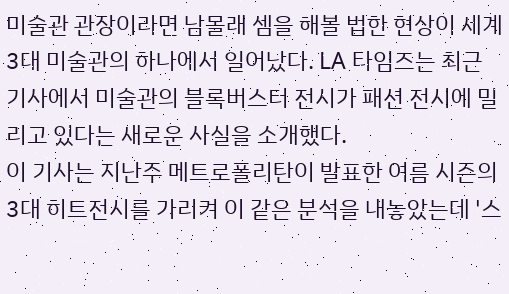미술관 관장이라면 남몰래 셈을 해볼 법한 현상이 세계 3대 미술관의 하나에서 일어났다. LA 타임즈는 최근 기사에서 미술관의 블록버스터 전시가 패션 전시에 밀리고 있다는 새로운 사실을 소개했다.
이 기사는 지난주 메트로폴리탄이 발표한 여름 시즌의 3대 히트전시를 가리켜 이 같은 분석을 내놓았는데 '스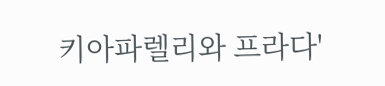키아파렐리와 프라다'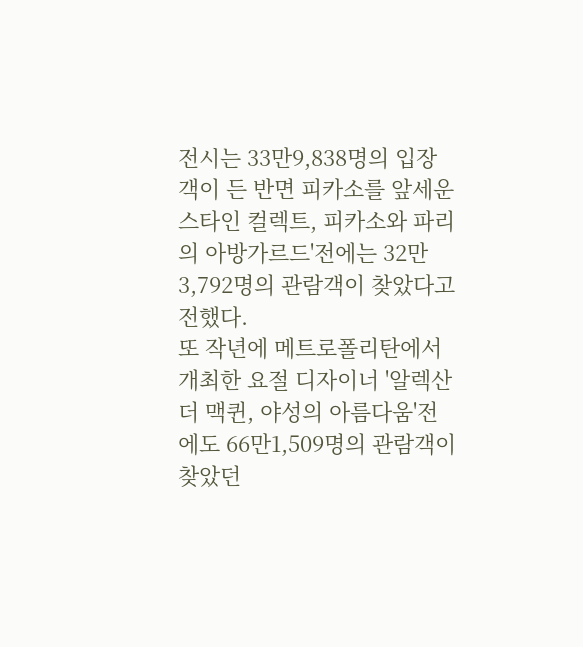전시는 33만9,838명의 입장객이 든 반면 피카소를 앞세운 스타인 컬렉트, 피카소와 파리의 아방가르드'전에는 32만3,792명의 관람객이 찾았다고 전했다.
또 작년에 메트로폴리탄에서 개최한 요절 디자이너 '알렉산더 맥퀸, 야성의 아름다움'전에도 66만1,509명의 관람객이 찾았던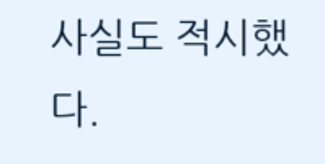사실도 적시했다.